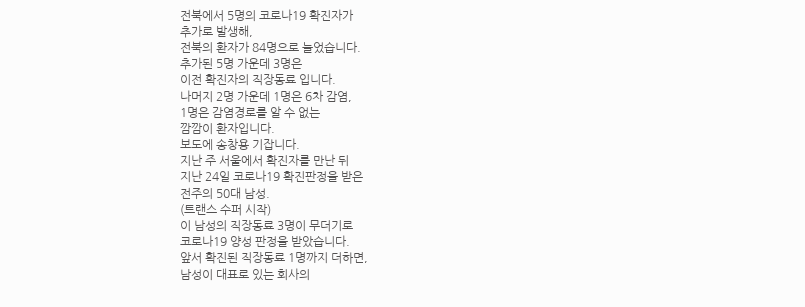전북에서 5명의 코로나19 확진자가
추가로 발생해,
전북의 환자가 84명으로 늘었습니다.
추가된 5명 가운데 3명은
이전 확진자의 직장동료 입니다.
나머지 2명 가운데 1명은 6차 감염,
1명은 감염경로를 알 수 없는
깜깜이 환자입니다.
보도에 송창용 기잡니다.
지난 주 서울에서 확진자를 만난 뒤
지난 24일 코로나19 확진판정을 받은
전주의 50대 남성.
(트랜스 수퍼 시작)
이 남성의 직장동료 3명이 무더기로
코로나19 양성 판정을 받았습니다.
앞서 확진된 직장동료 1명까지 더하면,
남성이 대표로 있는 회사의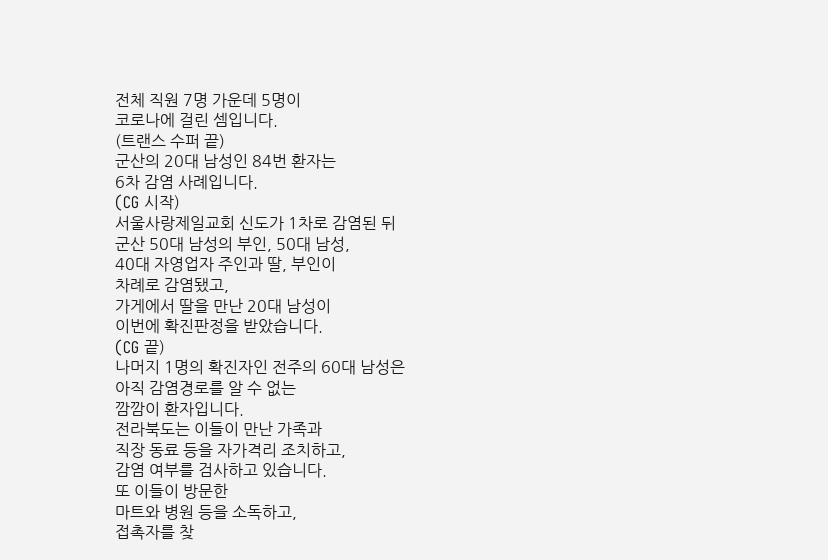전체 직원 7명 가운데 5명이
코로나에 걸린 셈입니다.
(트랜스 수퍼 끝)
군산의 20대 남성인 84번 환자는
6차 감염 사례입니다.
(CG 시작)
서울사랑제일교회 신도가 1차로 감염된 뒤
군산 50대 남성의 부인, 50대 남성,
40대 자영업자 주인과 딸, 부인이
차례로 감염됐고,
가게에서 딸을 만난 20대 남성이
이번에 확진판정을 받았습니다.
(CG 끝)
나머지 1명의 확진자인 전주의 60대 남성은
아직 감염경로를 알 수 없는
깜깜이 환자입니다.
전라북도는 이들이 만난 가족과
직장 동료 등을 자가격리 조치하고,
감염 여부를 검사하고 있습니다.
또 이들이 방문한
마트와 병원 등을 소독하고,
접촉자를 찾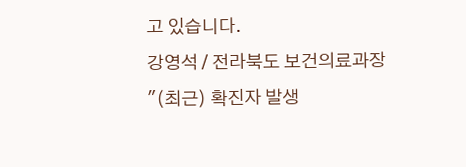고 있습니다.
강영석 / 전라북도 보건의료과장
"(최근) 확진자 발생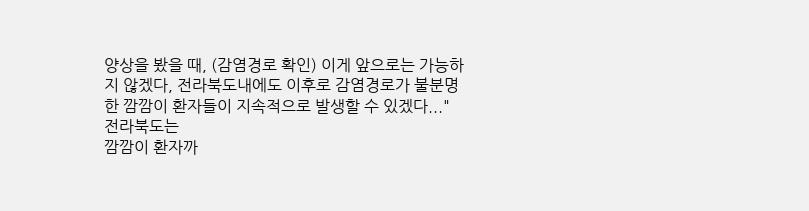양상을 봤을 때, (감염경로 확인) 이게 앞으로는 가능하지 않겠다, 전라북도내에도 이후로 감염경로가 불분명한 깜깜이 환자들이 지속적으로 발생할 수 있겠다..."
전라북도는
깜깜이 환자까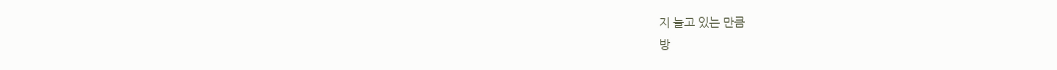지 늘고 있는 만큼
방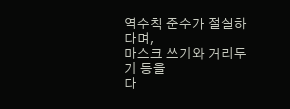역수칙 준수가 절실하다며,
마스크 쓰기와 거리두기 등을
다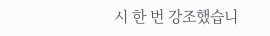시 한 번 강조했습니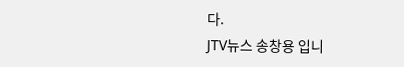다.
JTV뉴스 송창용 입니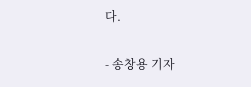다.

- 송창용 기자